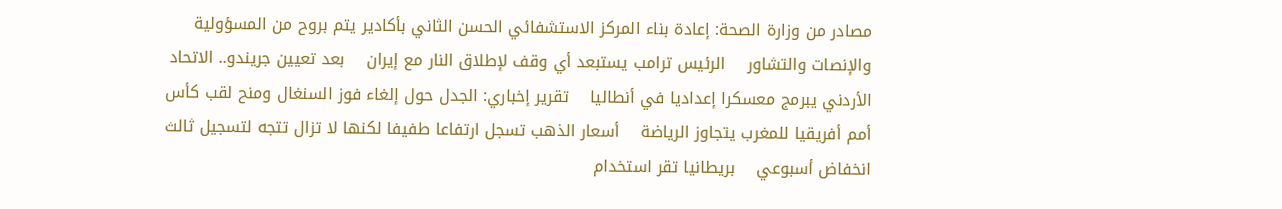مصادر من وزارة الصحة: إعادة بناء المركز الاستشفائي الحسن الثاني بأكادير يتم بروح من المسؤولية والإنصات والتشاور    الرئيس ترامب يستبعد أي وقف لإطلاق النار مع إيران    بعد تعيين جريندو.. الاتحاد الأردني يبرمج معسكرا إعداديا في أنطاليا    تقرير إخباري: الجدل حول إلغاء فوز السنغال ومنح لقب كأس أمم أفريقيا للمغرب يتجاوز الرياضة    أسعار الذهب تسجل ارتفاعا طفيفا لكنها لا تزال تتجه لتسجيل ثالث انخفاض أسبوعي    بريطانيا تقر استخدام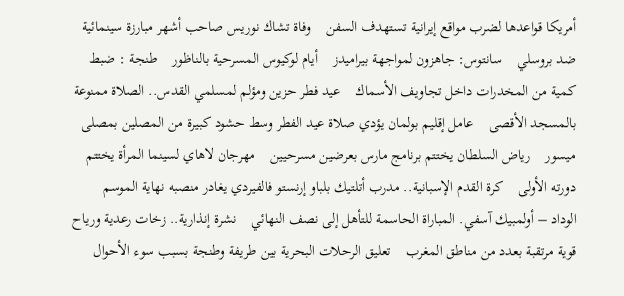أمريكا قواعدها لضرب مواقع إيرانية تستهدف السفن    وفاة تشاك نوريس صاحب أشهر مبارزة سينمائية ضد بروسلي    سانتوس: جاهزون لمواجهة بيراميدز    أيام لوكيوس المسرحية بالناظور    طنجة : ضبط كمية من المخدرات داخل تجاويف الأسماك    عيد فطر حزين ومؤلم لمسلمي القدس.. الصلاة ممنوعة بالمسجد الأقصى    عامل إقليم بولمان يؤدي صلاة عيد الفطر وسط حشود كبيرة من المصلين بمصلى ميسور    رياض السلطان يختتم برنامج مارس بعرضين مسرحيين    مهرجان لاهاي لسينما المرأة يختتم دورته الأولى    كرة القدم الإسبانية.. مدرب أتلتيك بلباو إرنستو فالفيردي يغادر منصبه نهاية الموسم    الوداد – أولمبيك آسفي. المباراة الحاسمة للتأهل إلى نصف النهائي    نشرة إنذارية.. زخات رعدية ورياح قوية مرتقبة بعدد من مناطق المغرب    تعليق الرحلات البحرية بين طريفة وطنجة بسبب سوء الأحوال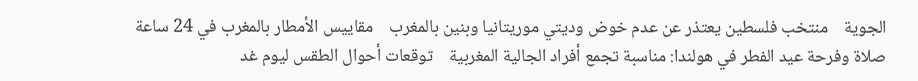الجوية    منتخب فلسطين يعتذر عن عدم خوض وديتي موريتانيا وبنين بالمغرب    مقاييس الأمطار بالمغرب في 24 ساعة    صلاة وفرحة عيد الفطر في هولندا: مناسبة تجمع أفراد الجالية المغربية    توقعات أحوال الطقس ليوم غد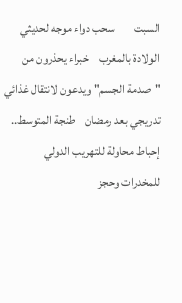السبت        سحب دواء موجه لحديثي الولادة بالمغرب    خبراء يحذرون من "صدمة الجسم" ويدعون لانتقال غذائي تدريجي بعد رمضان    طنجة المتوسط.. إحباط محاولة للتهريب الدولي للمخدرات وحجز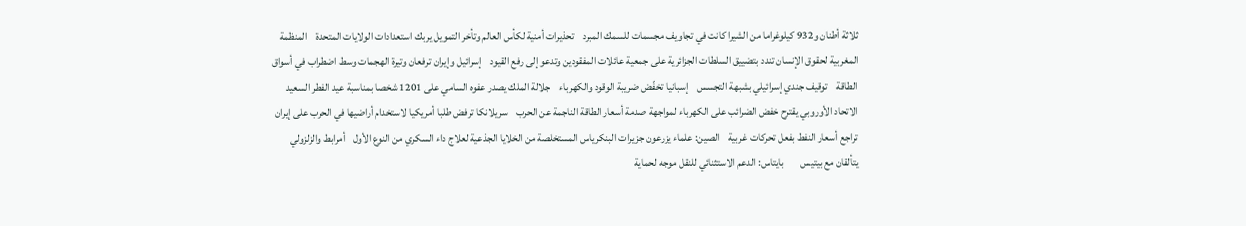ثلاثة أطنان و932 كيلوغراما من الشيرا كانت في تجاويف مجسمات للسمك المبرد    تحذيرات أمنية لكأس العالم وتأخر التمويل يربك استعدادات الولايات المتحدة    المنظمة المغربية لحقوق الإنسان تندد بتضييق السلطات الجزائرية على جمعية عائلات المفقودين وتدعو إلى رفع القيود    إسرائيل وإيران ترفعان وتيرة الهجمات وسط اضطراب في أسواق الطاقة    توقيف جندي إسرائيلي بشبهة التجسس    إسبانيا تخفّض ضريبة الوقود والكهرباء    جلالة الملك يصدر عفوه السامي على 1201 شخصا بمناسبة عيد الفطر السعيد    الاتحاد الأوروبي يقترح خفض الضرائب على الكهرباء لمواجهة صدمة أسعار الطاقة الناجمة عن الحرب    سريلانكا ترفض طلبا أمريكيا لاستخدام أراضيها في الحرب على إيران    تراجع أسعار النفط بفعل تحركات غربية    الصين: علماء يزرعون جزيرات البنكرياس المستخلصة من الخلايا الجذعية لعلاج داء السكري من النوع الأول    أمرابط والزلزولي يتألقان مع بيتيس        بايتاس: الدعم الاستثنائي للنقل موجه لحماية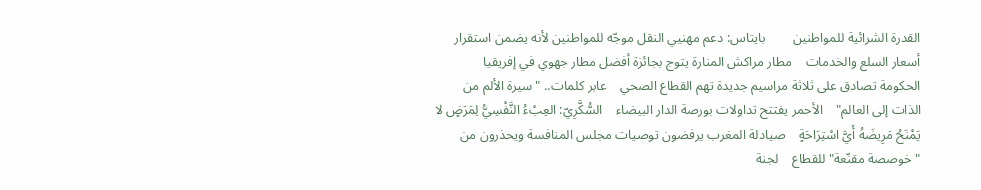القدرة الشرائية للمواطنين        بايتاس: دعم مهنيي النقل موجّه للمواطنين لأنه يضمن استقرار أسعار السلع والخدمات    مطار مراكش المنارة يتوج بجائزة أفضل مطار جهوي في إفريقيا    الحكومة تصادق على ثلاثة مراسيم جديدة تهم القطاع الصحي    عابر كلمات.. "سيرة الألم من الذات إلى العالم"    الأحمر يفتتح تداولات بورصة الدار البيضاء    السُّكَّرِيّ: العِبْءُ النَّفْسِيُّ لِمَرَضٍ لا يَمْنَحُ مَرِيضَهُ أَيَّ اسْتِرَاحَةٍ    صيادلة المغرب يرفضون توصيات مجلس المنافسة ويحذرون من "خوصصة مقنّعة" للقطاع    لجنة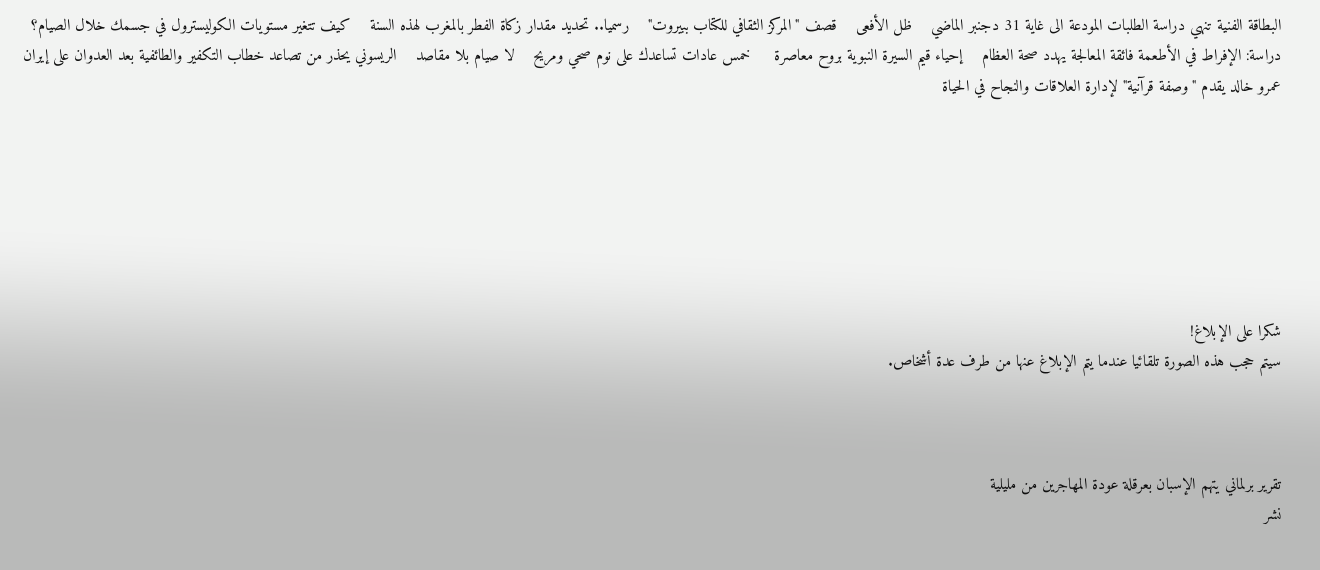البطاقة الفنية تنهي دراسة الطلبات المودعة الى غاية 31 دجنبر الماضي    ظل الأفعى    قصف "المركز الثقافي للكتاب ببيروت"    رسميا.. تحديد مقدار زكاة الفطر بالمغرب لهذه السنة    كيف تتغير مستويات الكوليسترول في جسمك خلال الصيام؟    دراسة: الإفراط في الأطعمة فائقة المعالجة يهدد صحة العظام    إحياء قيم السيرة النبوية بروح معاصرة     خمس عادات تساعدك على نوم صحي ومريح    لا صيام بلا مقاصد    الريسوني يحذر من تصاعد خطاب التكفير والطائفية بعد العدوان على إيران    عمرو خالد يقدم "وصفة قرآنية" لإدارة العلاقات والنجاح في الحياة







شكرا على الإبلاغ!
سيتم حجب هذه الصورة تلقائيا عندما يتم الإبلاغ عنها من طرف عدة أشخاص.



تقرير برلماني يتهم الإسبان بعرقلة عودة المهاجرين من مليلية
نشر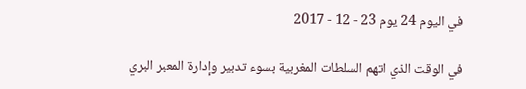في اليوم 24 يوم 23 - 12 - 2017

في الوقت الذي اتهم السلطات المغربية بسوء تدبير وإدارة المعبر البري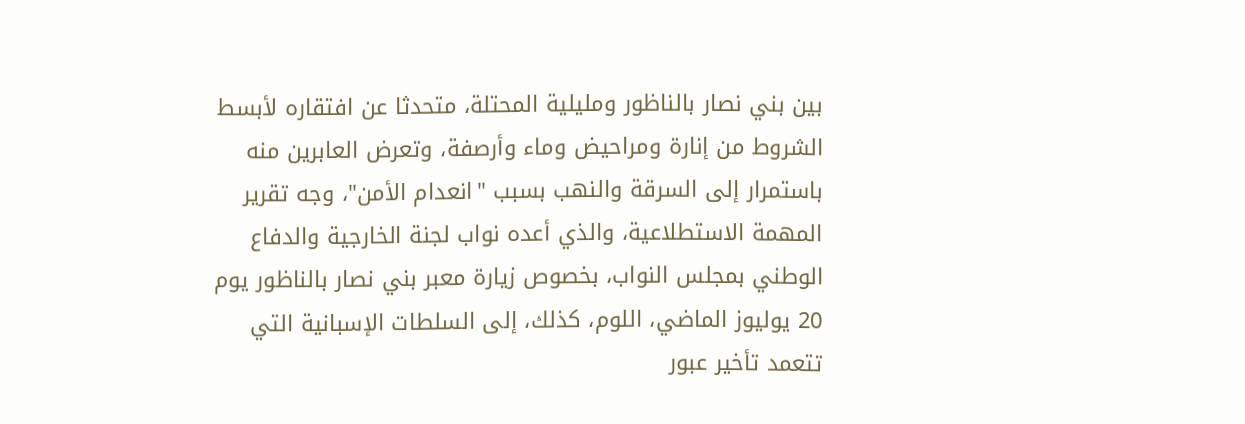بين بني نصار بالناظور ومليلية المحتلة، متحدثا عن افتقاره لأبسط الشروط من إنارة ومراحيض وماء وأرصفة، وتعرض العابرين منه باستمرار إلى السرقة والنهب بسبب "انعدام الأمن"، وجه تقرير المهمة الاستطلاعية، والذي أعده نواب لجنة الخارجية والدفاع الوطني بمجلس النواب، بخصوص زيارة معبر بني نصار بالناظور يوم 20 يوليوز الماضي، اللوم، كذلك، إلى السلطات الإسبانية التي تتعمد تأخير عبور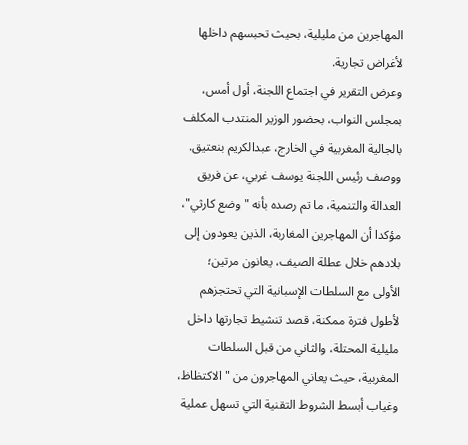المهاجرين من مليلية، بحيث تحبسهم داخلها لأغراض تجارية.
وعرض التقرير في اجتماع اللجنة، أول أمس، بمجلس النواب، بحضور الوزير المنتدب المكلف بالجالية المغربية في الخارج، عبدالكريم بنعتيق. ووصف رئيس اللجنة يوسف غربي، عن فريق العدالة والتنمية، ما تم رصده بأنه "وضع كارثي"، مؤكدا أن المهاجرين المغاربة، الذين يعودون إلى بلادهم خلال عطلة الصيف، يعانون مرتين؛ الأولى مع السلطات الإسبانية التي تحتجزهم لأطول فترة ممكنة، قصد تنشيط تجارتها داخل مليلية المحتلة، والثاني من قبل السلطات المغربية، حيث يعاني المهاجرون من "الاكتظاظ، وغياب أبسط الشروط التقنية التي تسهل عملية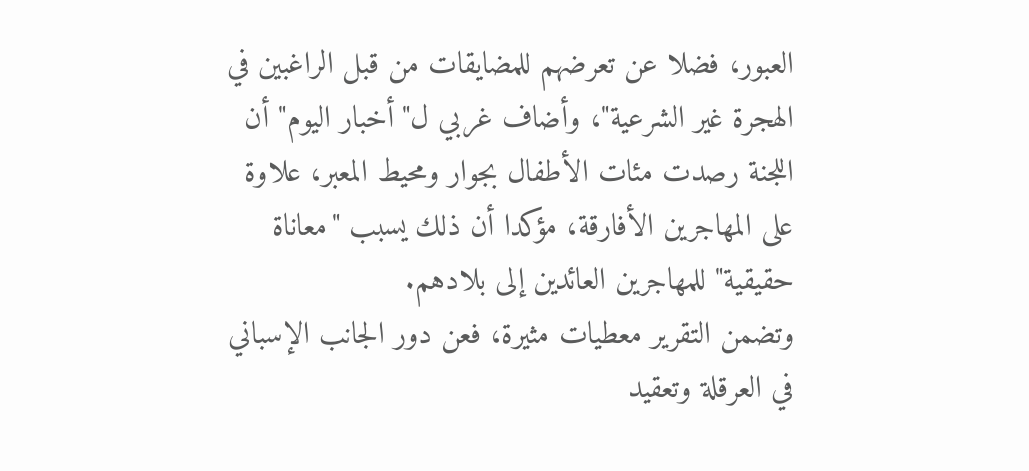العبور، فضلا عن تعرضهم للمضايقات من قبل الراغبين في الهجرة غير الشرعية"، وأضاف غربي ل"أخبار اليوم" أن اللجنة رصدت مئات الأطفال بجوار ومحيط المعبر، علاوة على المهاجرين الأفارقة، مؤكدا أن ذلك يسبب "معاناة حقيقية" للمهاجرين العائدين إلى بلادهم.
وتضمن التقرير معطيات مثيرة، فعن دور الجانب الإسباني في العرقلة وتعقيد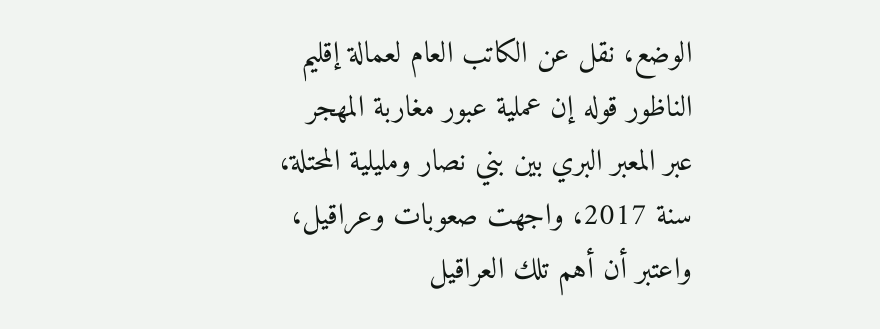الوضع، نقل عن الكاتب العام لعمالة إقليم الناظور قوله إن عملية عبور مغاربة المهجر عبر المعبر البري بين بني نصار ومليلية المحتلة، سنة 2017، واجهت صعوبات وعراقيل، واعتبر أن أهم تلك العراقيل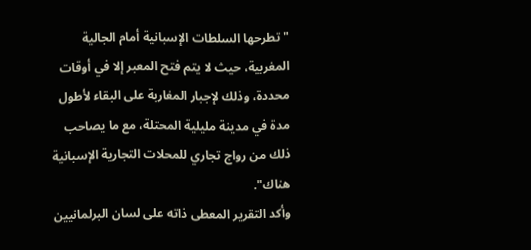"تطرحها السلطات الإسبانية أمام الجالية المغربية، حيث لا يتم فتح المعبر إلا في أوقات محددة، وذلك لإجبار المغاربة على البقاء لأطول مدة في مدينة مليلية المحتلة، مع ما يصاحب ذلك من رواج تجاري للمحلات التجارية الإسبانية هناك".
وأكد التقرير المعطى ذاته على لسان البرلمانيين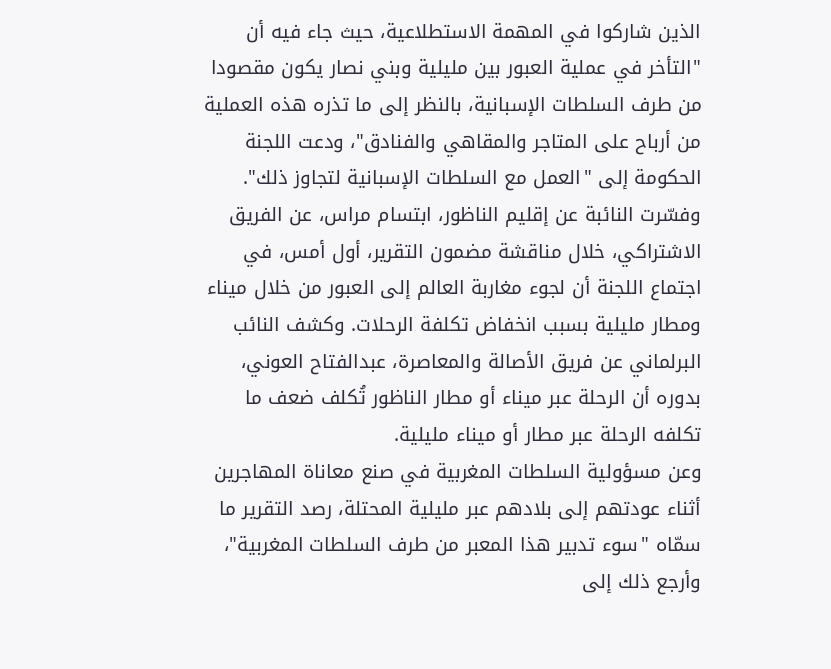الذين شاركوا في المهمة الاستطلاعية، حيث جاء فيه أن "التأخر في عملية العبور بين مليلية وبني نصار يكون مقصودا من طرف السلطات الإسبانية، بالنظر إلى ما تذره هذه العملية من أرباح على المتاجر والمقاهي والفنادق"، ودعت اللجنة الحكومة إلى "العمل مع السلطات الإسبانية لتجاوز ذلك".
وفسّرت النائبة عن إقليم الناظور، ابتسام مراس، عن الفريق الاشتراكي، خلال مناقشة مضمون التقرير، أول أمس، في اجتماع اللجنة أن لجوء مغاربة العالم إلى العبور من خلال ميناء ومطار مليلية بسبب انخفاض تكلفة الرحلات. وكشف النائب البرلماني عن فريق الأصالة والمعاصرة، عبدالفتاح العوني، بدوره أن الرحلة عبر ميناء أو مطار الناظور تُكلف ضعف ما تكلفه الرحلة عبر مطار أو ميناء مليلية.
وعن مسؤولية السلطات المغربية في صنع معاناة المهاجرين أثناء عودتهم إلى بلادهم عبر مليلية المحتلة، رصد التقرير ما سمّاه "سوء تدبير هذا المعبر من طرف السلطات المغربية"، وأرجع ذلك إلى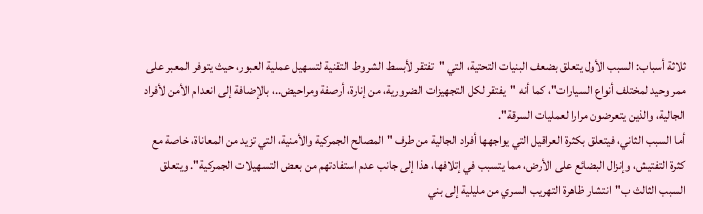ثلاثة أسباب: السبب الأول يتعلق بضعف البنيات التحتية، التي "تفتقر لأبسط الشروط التقنية لتسهيل عملية العبور، حيث يتوفر المعبر على ممر وحيد لمختلف أنواع السيارات"، كما أنه "يفتقر لكل التجهيزات الضرورية، من إنارة، أرصفة ومراحيض..، بالإضافة إلى انعدام الأمن لأفراد الجالية، والذين يتعرضون مرارا لعمليات السرقة".
أما السبب الثاني، فيتعلق بكثرة العراقيل التي يواجهها أفراد الجالية من طرف "المصالح الجمركية والأمنية، التي تزيد من المعاناة، خاصة مع كثرة التفتيش، وإنزال البضائع على الأرض، مما يتسبب في إتلافها، هذا إلى جانب عدم استفادتهم من بعض التسهيلات الجمركية". ويتعلق السبب الثالث ب"انتشار ظاهرة التهريب السري من مليلية إلى بني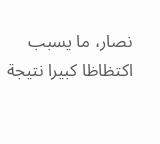نصار، ما يسبب اكتظاظا كبيرا نتيجة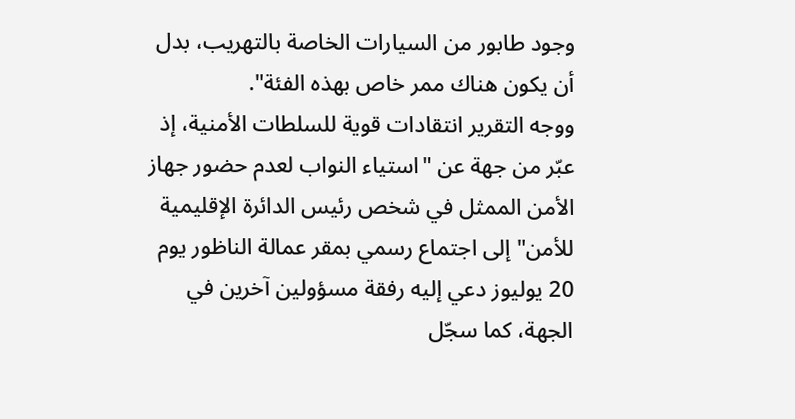وجود طابور من السيارات الخاصة بالتهريب، بدل أن يكون هناك ممر خاص بهذه الفئة".
ووجه التقرير انتقادات قوية للسلطات الأمنية، إذ عبّر من جهة عن "استياء النواب لعدم حضور جهاز الأمن الممثل في شخص رئيس الدائرة الإقليمية للأمن" إلى اجتماع رسمي بمقر عمالة الناظور يوم 20 يوليوز دعي إليه رفقة مسؤولين آخرين في الجهة، كما سجّل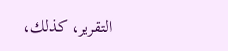التقرير، كذلك،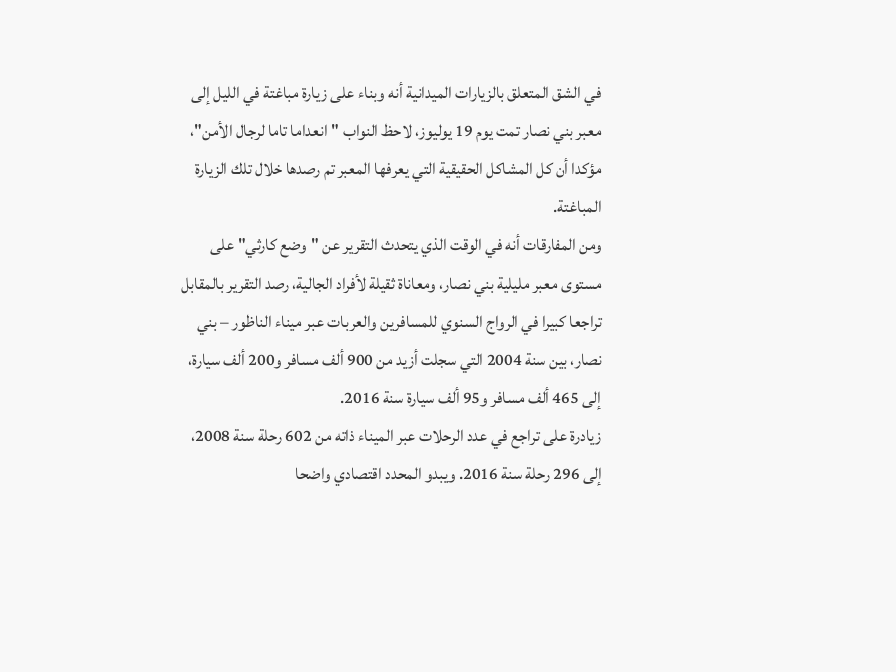في الشق المتعلق بالزيارات الميدانية أنه وبناء على زيارة مباغتة في الليل إلى معبر بني نصار تمت يوم 19 يوليوز، لاحظ النواب "انعداما تاما لرجال الأمن"، مؤكدا أن كل المشاكل الحقيقية التي يعرفها المعبر تم رصدها خلال تلك الزيارة المباغتة.
ومن المفارقات أنه في الوقت الذي يتحدث التقرير عن "وضع كارثي" على مستوى معبر مليلية بني نصار، ومعاناة ثقيلة لأفراد الجالية، رصد التقرير بالمقابل تراجعا كبيرا في الرواج السنوي للمسافرين والعربات عبر ميناء الناظور – بني نصار، بين سنة 2004 التي سجلت أزيد من 900 ألف مسافر و200 ألف سيارة، إلى 465 ألف مسافر و95 ألف سيارة سنة 2016.
زيادرة على تراجع في عدد الرحلات عبر الميناء ذاته من 602 رحلة سنة 2008، إلى 296 رحلة سنة 2016. ويبدو المحدد اقتصادي واضحا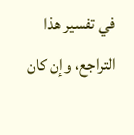في تفسير هذا التراجع، وإن كان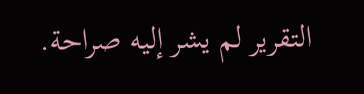التقرير لم يشر إليه صراحة.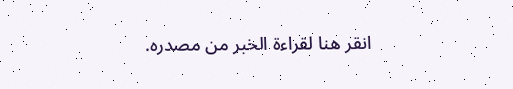انقر هنا لقراءة الخبر من مصدره.